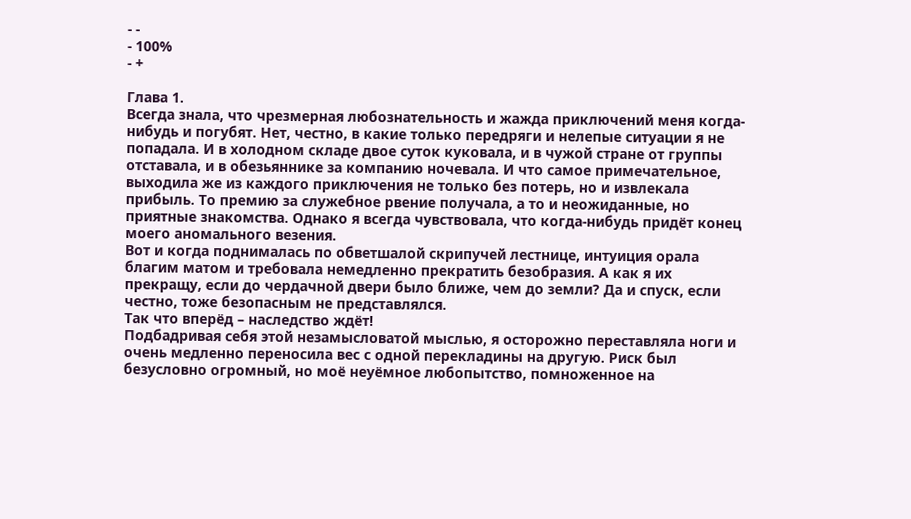- -
- 100%
- +

Глава 1.
Всегда знала, что чрезмерная любознательность и жажда приключений меня когда-нибудь и погубят. Нет, честно, в какие только передряги и нелепые ситуации я не попадала. И в холодном складе двое суток куковала, и в чужой стране от группы отставала, и в обезьяннике за компанию ночевала. И что самое примечательное, выходила же из каждого приключения не только без потерь, но и извлекала прибыль. То премию за служебное рвение получала, а то и неожиданные, но приятные знакомства. Однако я всегда чувствовала, что когда-нибудь придёт конец моего аномального везения.
Вот и когда поднималась по обветшалой скрипучей лестнице, интуиция орала благим матом и требовала немедленно прекратить безобразия. А как я их прекращу, если до чердачной двери было ближе, чем до земли? Да и спуск, если честно, тоже безопасным не представлялся.
Так что вперёд – наследство ждёт!
Подбадривая себя этой незамысловатой мыслью, я осторожно переставляла ноги и очень медленно переносила вес с одной перекладины на другую. Риск был безусловно огромный, но моё неуёмное любопытство, помноженное на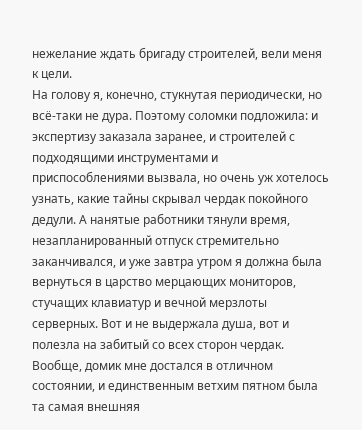нежелание ждать бригаду строителей, вели меня к цели.
На голову я, конечно, стукнутая периодически, но всё-таки не дура. Поэтому соломки подложила: и экспертизу заказала заранее, и строителей с подходящими инструментами и приспособлениями вызвала, но очень уж хотелось узнать, какие тайны скрывал чердак покойного дедули. А нанятые работники тянули время, незапланированный отпуск стремительно заканчивался, и уже завтра утром я должна была вернуться в царство мерцающих мониторов, стучащих клавиатур и вечной мерзлоты серверных. Вот и не выдержала душа, вот и полезла на забитый со всех сторон чердак.
Вообще, домик мне достался в отличном состоянии, и единственным ветхим пятном была та самая внешняя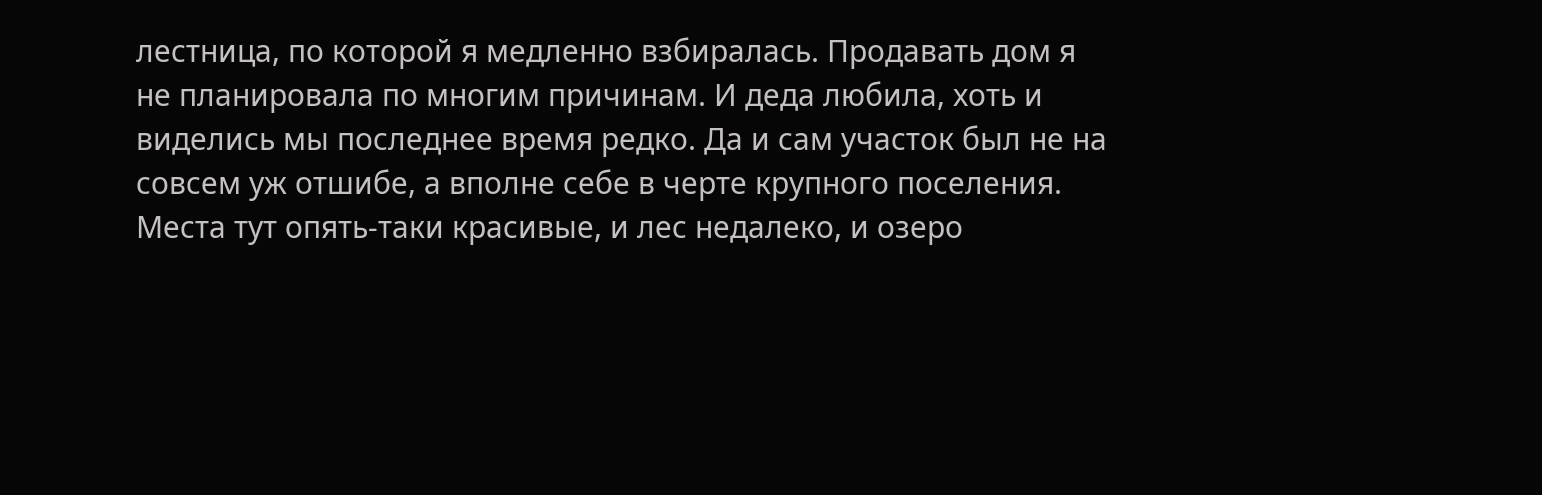лестница, по которой я медленно взбиралась. Продавать дом я не планировала по многим причинам. И деда любила, хоть и виделись мы последнее время редко. Да и сам участок был не на совсем уж отшибе, а вполне себе в черте крупного поселения. Места тут опять-таки красивые, и лес недалеко, и озеро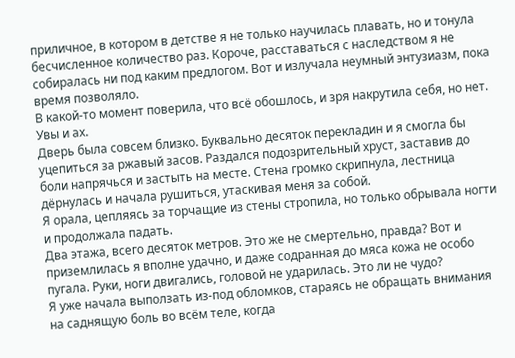приличное, в котором в детстве я не только научилась плавать, но и тонула бесчисленное количество раз. Короче, расставаться с наследством я не собиралась ни под каким предлогом. Вот и излучала неумный энтузиазм, пока время позволяло.
В какой-то момент поверила, что всё обошлось, и зря накрутила себя, но нет. Увы и ах.
Дверь была совсем близко. Буквально десяток перекладин и я смогла бы уцепиться за ржавый засов. Раздался подозрительный хруст, заставив до боли напрячься и застыть на месте. Стена громко скрипнула, лестница дёрнулась и начала рушиться, утаскивая меня за собой.
Я орала, цепляясь за торчащие из стены стропила, но только обрывала ногти и продолжала падать.
Два этажа, всего десяток метров. Это же не смертельно, правда? Вот и приземлилась я вполне удачно, и даже содранная до мяса кожа не особо пугала. Руки, ноги двигались, головой не ударилась. Это ли не чудо?
Я уже начала выползать из-под обломков, стараясь не обращать внимания на саднящую боль во всём теле, когда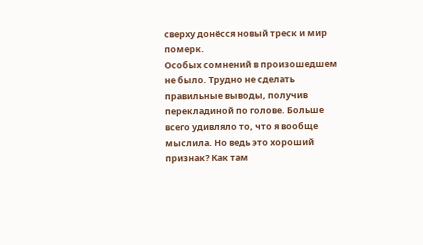сверху донёсся новый треск и мир померк.
Особых сомнений в произошедшем не было. Трудно не сделать правильные выводы, получив перекладиной по голове. Больше всего удивляло то, что я вообще мыслила. Но ведь это хороший признак? Как там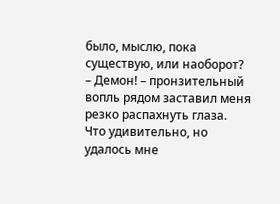было, мыслю, пока существую, или наоборот?
– Демон! – пронзительный вопль рядом заставил меня резко распахнуть глаза.
Что удивительно, но удалось мне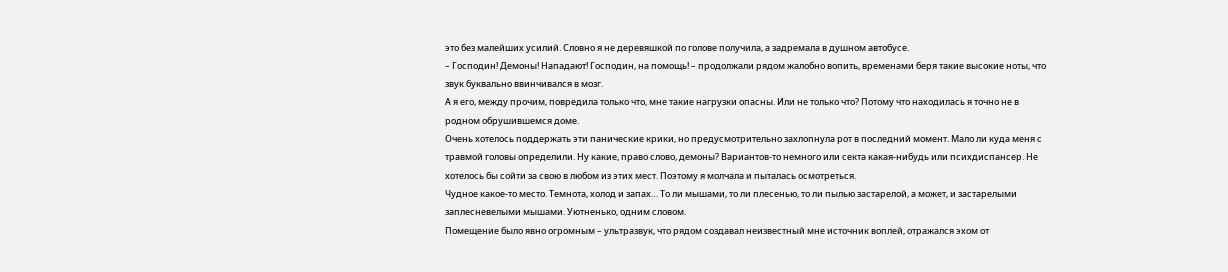это без малейших усилий. Словно я не деревяшкой по голове получила, а задремала в душном автобусе.
– Господин! Демоны! Нападают! Господин, на помощь! – продолжали рядом жалобно вопить, временами беря такие высокие ноты, что звук буквально ввинчивался в мозг.
А я его, между прочим, повредила только что, мне такие нагрузки опасны. Или не только что? Потому что находилась я точно не в родном обрушившемся доме.
Очень хотелось поддержать эти панические крики, но предусмотрительно захлопнула рот в последний момент. Мало ли куда меня с травмой головы определили. Ну какие, право слово, демоны? Вариантов-то немного или секта какая-нибудь или психдиспансер. Не хотелось бы сойти за свою в любом из этих мест. Поэтому я молчала и пыталась осмотреться.
Чудное какое-то место. Темнота, холод и запах… То ли мышами, то ли плесенью, то ли пылью застарелой, а может, и застарелыми заплесневелыми мышами. Уютненько, одним словом.
Помещение было явно огромным – ультразвук, что рядом создавал неизвестный мне источник воплей, отражался эхом от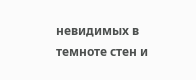невидимых в темноте стен и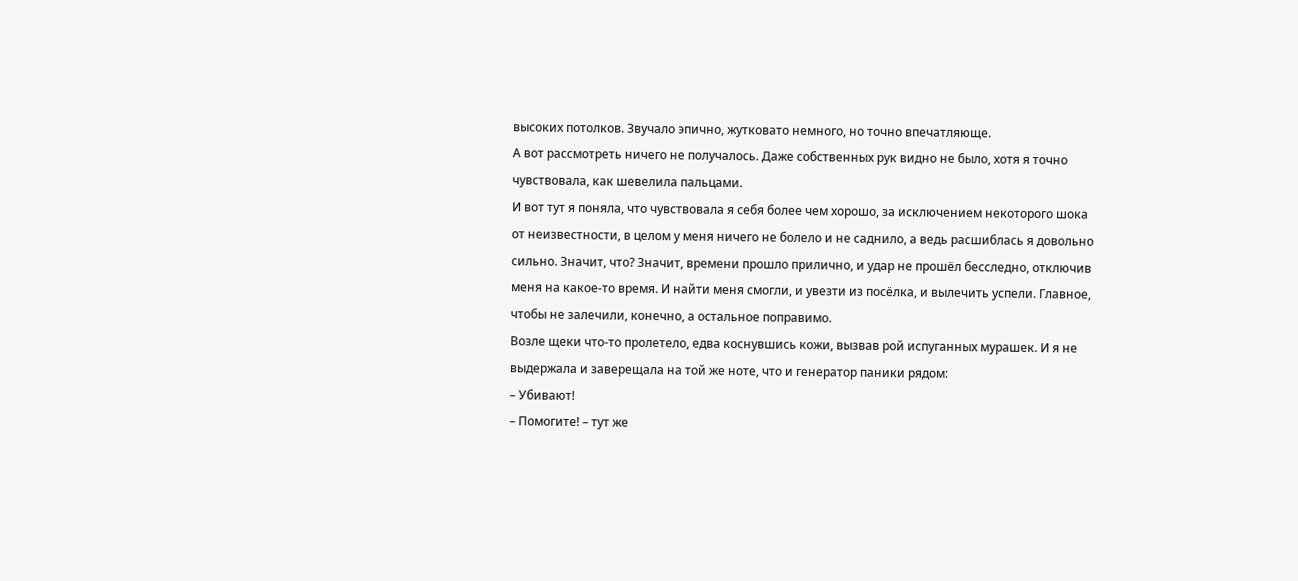высоких потолков. Звучало эпично, жутковато немного, но точно впечатляюще.
А вот рассмотреть ничего не получалось. Даже собственных рук видно не было, хотя я точно чувствовала, как шевелила пальцами.
И вот тут я поняла, что чувствовала я себя более чем хорошо, за исключением некоторого шока от неизвестности, в целом у меня ничего не болело и не саднило, а ведь расшиблась я довольно сильно. Значит, что? Значит, времени прошло прилично, и удар не прошёл бесследно, отключив меня на какое-то время. И найти меня смогли, и увезти из посёлка, и вылечить успели. Главное, чтобы не залечили, конечно, а остальное поправимо.
Возле щеки что-то пролетело, едва коснувшись кожи, вызвав рой испуганных мурашек. И я не выдержала и заверещала на той же ноте, что и генератор паники рядом:
– Убивают!
– Помогите! – тут же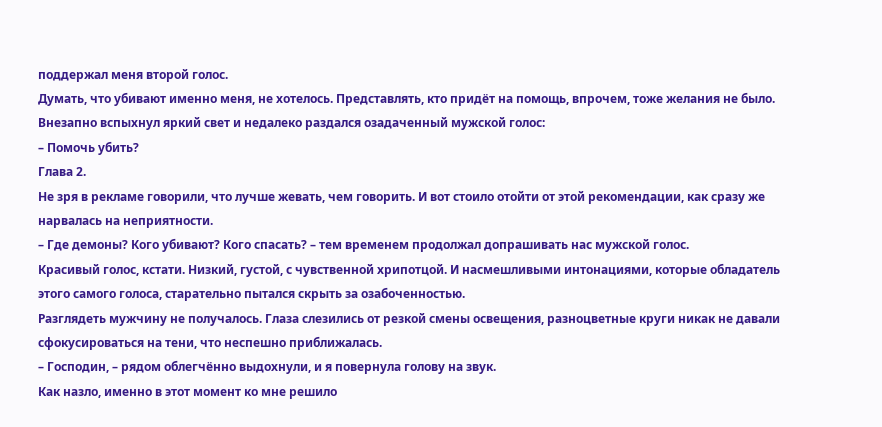поддержал меня второй голос.
Думать, что убивают именно меня, не хотелось. Представлять, кто придёт на помощь, впрочем, тоже желания не было.
Внезапно вспыхнул яркий свет и недалеко раздался озадаченный мужской голос:
– Помочь убить?
Глава 2.
Не зря в рекламе говорили, что лучше жевать, чем говорить. И вот стоило отойти от этой рекомендации, как сразу же нарвалась на неприятности.
– Где демоны? Кого убивают? Кого спасать? – тем временем продолжал допрашивать нас мужской голос.
Красивый голос, кстати. Низкий, густой, с чувственной хрипотцой. И насмешливыми интонациями, которые обладатель этого самого голоса, старательно пытался скрыть за озабоченностью.
Разглядеть мужчину не получалось. Глаза слезились от резкой смены освещения, разноцветные круги никак не давали сфокусироваться на тени, что неспешно приближалась.
– Господин, – рядом облегчённо выдохнули, и я повернула голову на звук.
Как назло, именно в этот момент ко мне решило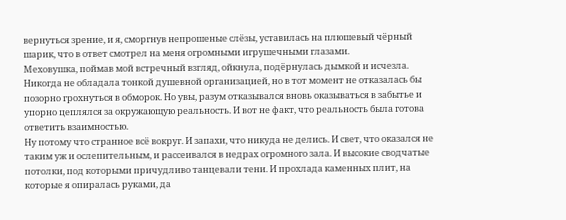вернуться зрение, и я, сморгнув непрошеные слёзы, уставилась на плюшевый чёрный шарик, что в ответ смотрел на меня огромными игрушечными глазами.
Меховушка, поймав мой встречный взгляд, ойкнула, подёрнулась дымкой и исчезла.
Никогда не обладала тонкой душевной организацией, но в тот момент не отказалась бы позорно грохнуться в обморок. Но увы, разум отказывался вновь оказываться в забытье и упорно цеплялся за окружающую реальность. И вот не факт, что реальность была готова ответить взаимностью.
Ну потому что странное всё вокруг. И запахи, что никуда не делись. И свет, что оказался не таким уж и ослепительным, и рассеивался в недрах огромного зала. И высокие сводчатые потолки, под которыми причудливо танцевали тени. И прохлада каменных плит, на которые я опиралась руками, да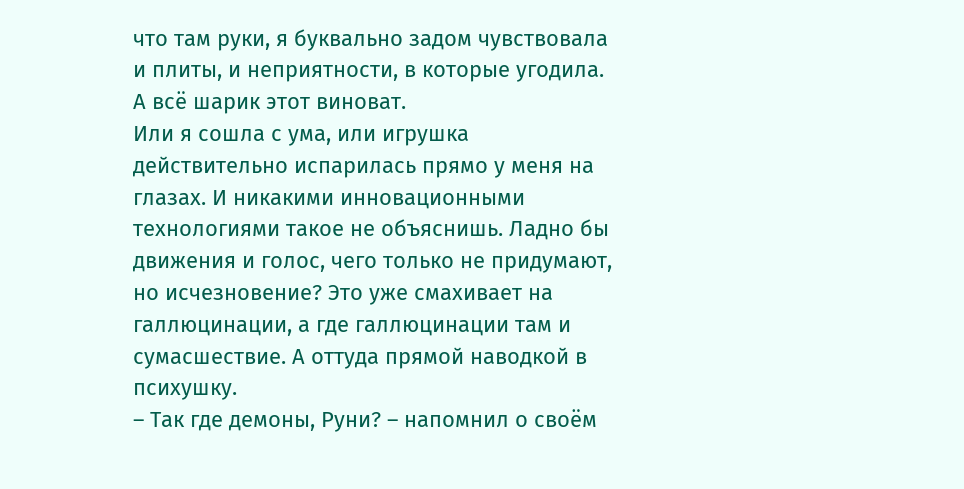что там руки, я буквально задом чувствовала и плиты, и неприятности, в которые угодила. А всё шарик этот виноват.
Или я сошла с ума, или игрушка действительно испарилась прямо у меня на глазах. И никакими инновационными технологиями такое не объяснишь. Ладно бы движения и голос, чего только не придумают, но исчезновение? Это уже смахивает на галлюцинации, а где галлюцинации там и сумасшествие. А оттуда прямой наводкой в психушку.
– Так где демоны, Руни? – напомнил о своём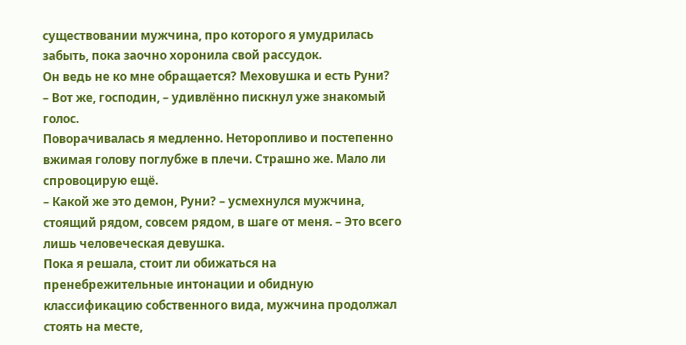существовании мужчина, про которого я умудрилась забыть, пока заочно хоронила свой рассудок.
Он ведь не ко мне обращается? Меховушка и есть Руни?
– Вот же, господин, – удивлённо пискнул уже знакомый голос.
Поворачивалась я медленно. Неторопливо и постепенно вжимая голову поглубже в плечи. Страшно же. Мало ли спровоцирую ещё.
– Какой же это демон, Руни? – усмехнулся мужчина, стоящий рядом, совсем рядом, в шаге от меня. – Это всего лишь человеческая девушка.
Пока я решала, стоит ли обижаться на пренебрежительные интонации и обидную классификацию собственного вида, мужчина продолжал стоять на месте,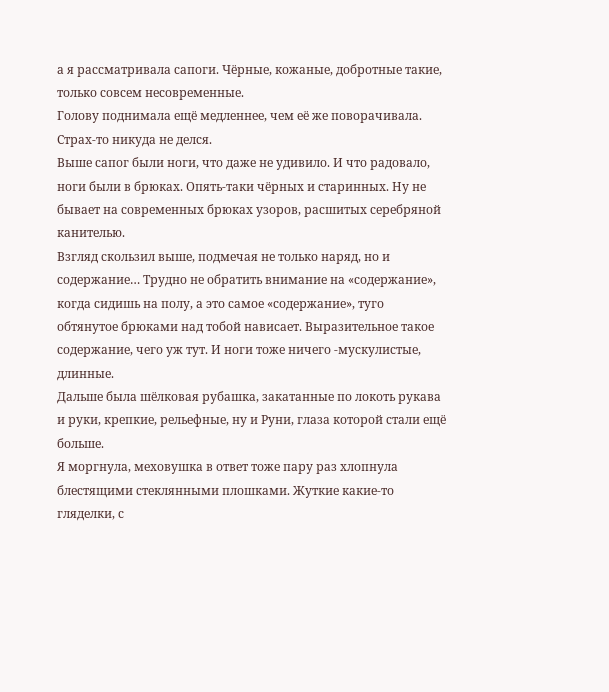а я рассматривала сапоги. Чёрные, кожаные, добротные такие, только совсем несовременные.
Голову поднимала ещё медленнее, чем её же поворачивала. Страх-то никуда не делся.
Выше сапог были ноги, что даже не удивило. И что радовало, ноги были в брюках. Опять-таки чёрных и старинных. Ну не бывает на современных брюках узоров, расшитых серебряной канителью.
Взгляд скользил выше, подмечая не только наряд, но и содержание… Трудно не обратить внимание на «содержание», когда сидишь на полу, а это самое «содержание», туго обтянутое брюками над тобой нависает. Выразительное такое содержание, чего уж тут. И ноги тоже ничего -мускулистые, длинные.
Дальше была шёлковая рубашка, закатанные по локоть рукава и руки, крепкие, рельефные, ну и Руни, глаза которой стали ещё больше.
Я моргнула, меховушка в ответ тоже пару раз хлопнула блестящими стеклянными плошками. Жуткие какие-то гляделки, с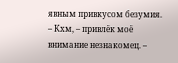явным привкусом безумия.
– Кхм, – привлёк моё внимание незнакомец. –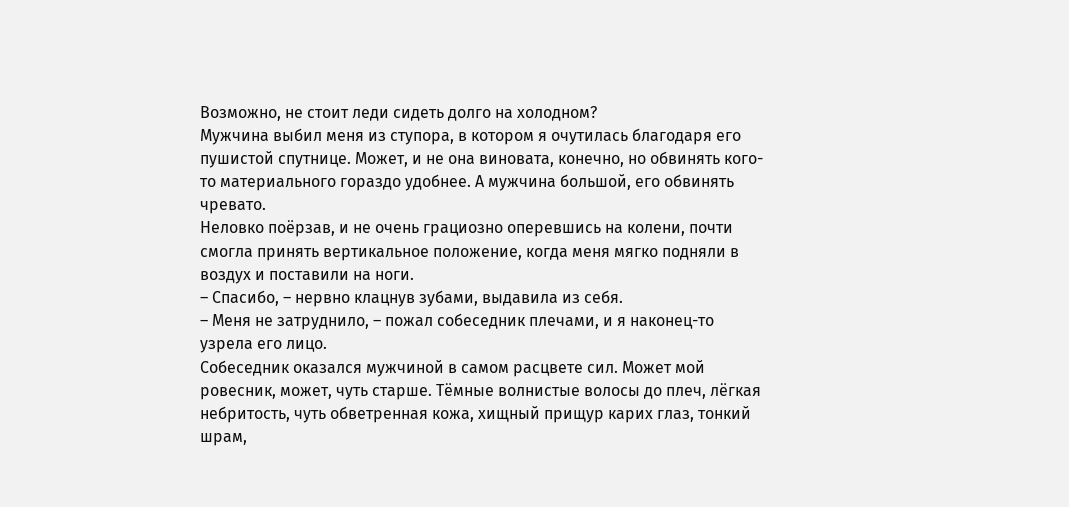Возможно, не стоит леди сидеть долго на холодном?
Мужчина выбил меня из ступора, в котором я очутилась благодаря его пушистой спутнице. Может, и не она виновата, конечно, но обвинять кого-то материального гораздо удобнее. А мужчина большой, его обвинять чревато.
Неловко поёрзав, и не очень грациозно оперевшись на колени, почти смогла принять вертикальное положение, когда меня мягко подняли в воздух и поставили на ноги.
– Спасибо, – нервно клацнув зубами, выдавила из себя.
– Меня не затруднило, – пожал собеседник плечами, и я наконец-то узрела его лицо.
Собеседник оказался мужчиной в самом расцвете сил. Может мой ровесник, может, чуть старше. Тёмные волнистые волосы до плеч, лёгкая небритость, чуть обветренная кожа, хищный прищур карих глаз, тонкий шрам,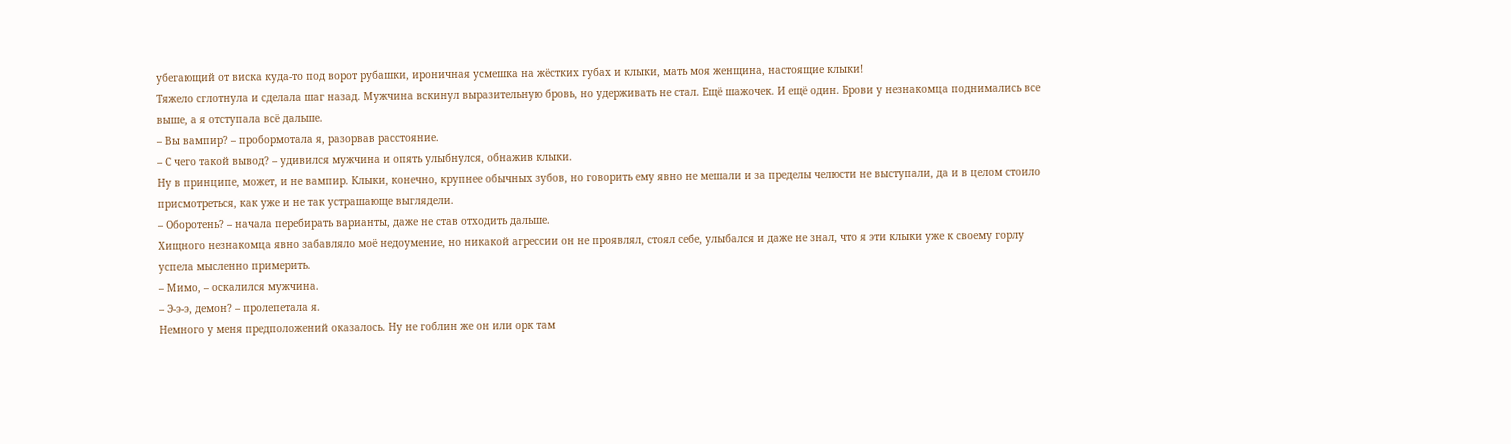убегающий от виска куда-то под ворот рубашки, ироничная усмешка на жёстких губах и клыки, мать моя женщина, настоящие клыки!
Тяжело сглотнула и сделала шаг назад. Мужчина вскинул выразительную бровь, но удерживать не стал. Ещё шажочек. И ещё один. Брови у незнакомца поднимались все выше, а я отступала всё дальше.
– Вы вампир? – пробормотала я, разорвав расстояние.
– С чего такой вывод? – удивился мужчина и опять улыбнулся, обнажив клыки.
Ну в принципе, может, и не вампир. Клыки, конечно, крупнее обычных зубов, но говорить ему явно не мешали и за пределы челюсти не выступали, да и в целом стоило присмотреться, как уже и не так устрашающе выглядели.
– Оборотень? – начала перебирать варианты, даже не став отходить дальше.
Хищного незнакомца явно забавляло моё недоумение, но никакой агрессии он не проявлял, стоял себе, улыбался и даже не знал, что я эти клыки уже к своему горлу успела мысленно примерить.
– Мимо, – оскалился мужчина.
– Э-э-э, демон? – пролепетала я.
Немного у меня предположений оказалось. Ну не гоблин же он или орк там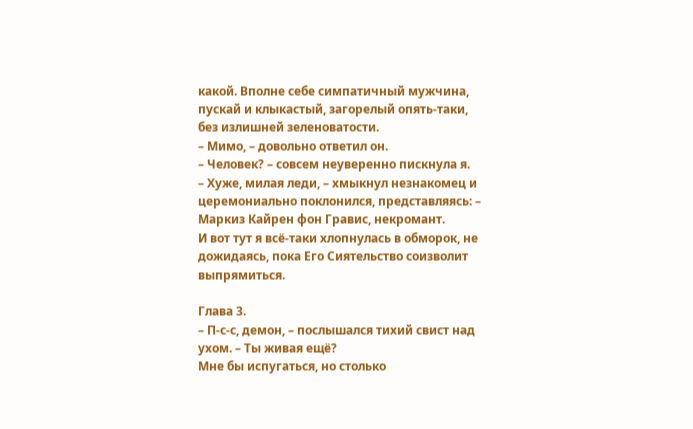какой. Вполне себе симпатичный мужчина, пускай и клыкастый, загорелый опять-таки, без излишней зеленоватости.
– Мимо, – довольно ответил он.
– Человек? – совсем неуверенно пискнула я.
– Хуже, милая леди, – хмыкнул незнакомец и церемониально поклонился, представляясь: – Маркиз Кайрен фон Гравис, некромант.
И вот тут я всё-таки хлопнулась в обморок, не дожидаясь, пока Его Сиятельство соизволит выпрямиться.

Глава 3.
– П-с-с, демон, – послышался тихий свист над ухом. – Ты живая ещё?
Мне бы испугаться, но столько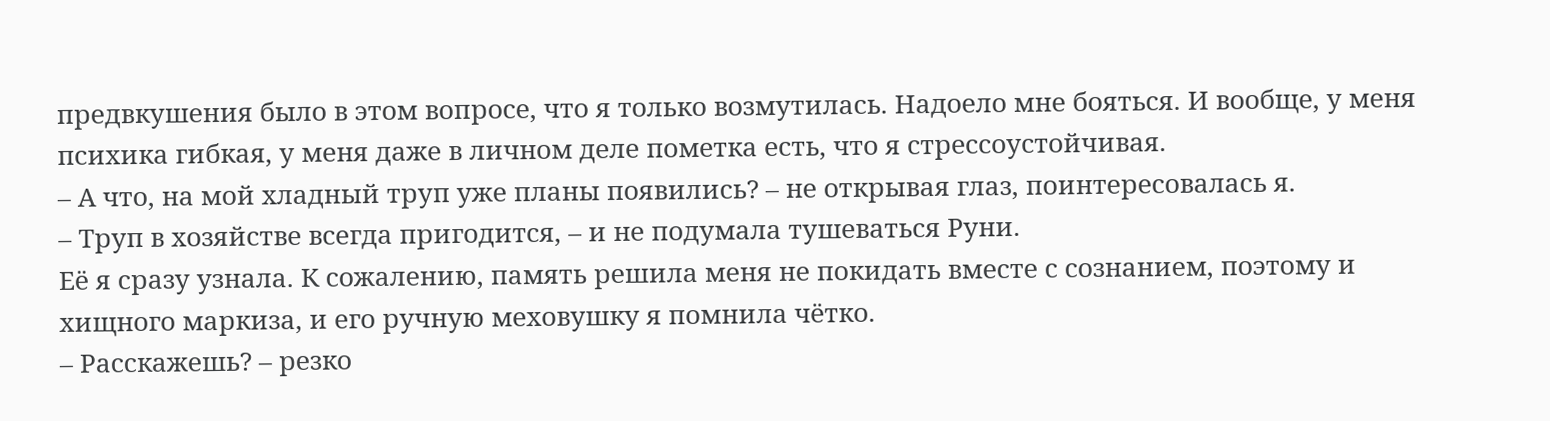предвкушения было в этом вопросе, что я только возмутилась. Надоело мне бояться. И вообще, у меня психика гибкая, у меня даже в личном деле пометка есть, что я стрессоустойчивая.
– А что, на мой хладный труп уже планы появились? – не открывая глаз, поинтересовалась я.
– Труп в хозяйстве всегда пригодится, – и не подумала тушеваться Руни.
Её я сразу узнала. К сожалению, память решила меня не покидать вместе с сознанием, поэтому и хищного маркиза, и его ручную меховушку я помнила чётко.
– Расскажешь? – резко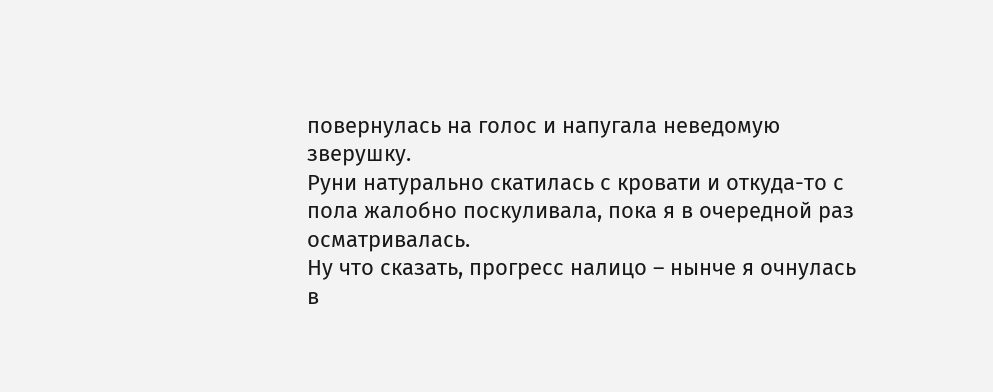повернулась на голос и напугала неведомую зверушку.
Руни натурально скатилась с кровати и откуда-то с пола жалобно поскуливала, пока я в очередной раз осматривалась.
Ну что сказать, прогресс налицо – нынче я очнулась в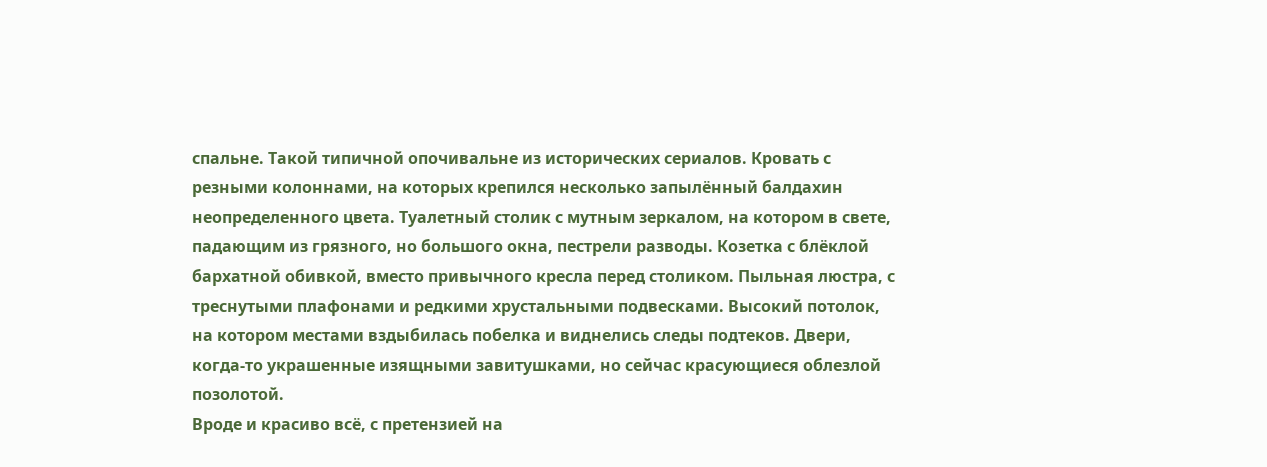спальне. Такой типичной опочивальне из исторических сериалов. Кровать с резными колоннами, на которых крепился несколько запылённый балдахин неопределенного цвета. Туалетный столик с мутным зеркалом, на котором в свете, падающим из грязного, но большого окна, пестрели разводы. Козетка с блёклой бархатной обивкой, вместо привычного кресла перед столиком. Пыльная люстра, с треснутыми плафонами и редкими хрустальными подвесками. Высокий потолок, на котором местами вздыбилась побелка и виднелись следы подтеков. Двери, когда-то украшенные изящными завитушками, но сейчас красующиеся облезлой позолотой.
Вроде и красиво всё, с претензией на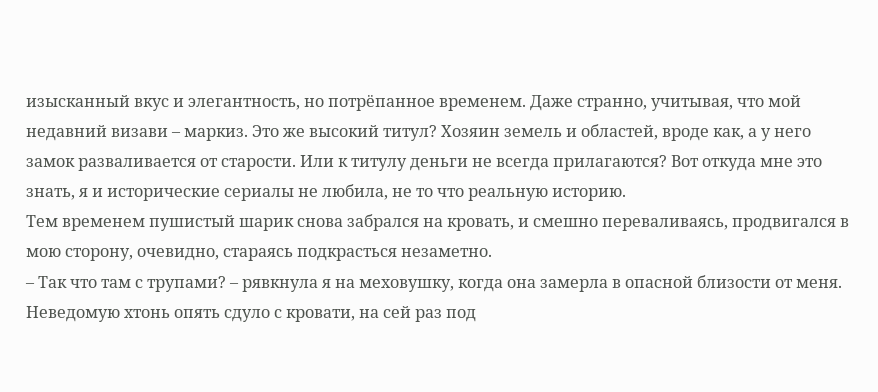изысканный вкус и элегантность, но потрёпанное временем. Даже странно, учитывая, что мой недавний визави – маркиз. Это же высокий титул? Хозяин земель и областей, вроде как, а у него замок разваливается от старости. Или к титулу деньги не всегда прилагаются? Вот откуда мне это знать, я и исторические сериалы не любила, не то что реальную историю.
Тем временем пушистый шарик снова забрался на кровать, и смешно переваливаясь, продвигался в мою сторону, очевидно, стараясь подкрасться незаметно.
– Так что там с трупами? – рявкнула я на меховушку, когда она замерла в опасной близости от меня.
Неведомую хтонь опять сдуло с кровати, на сей раз под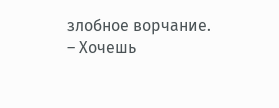злобное ворчание.
– Хочешь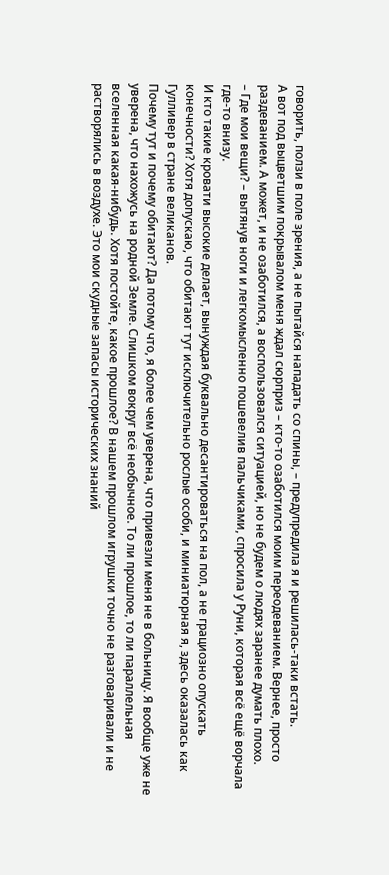говорить, ползи в поле зрения, а не пытайся нападать со спины, – предупредила я и решилась-таки встать.
А вот под выцветшим покрывалом меня ждал сюрприз – кто-то озаботился моим переодеванием. Вернее, просто раздеванием. А может, и не озаботился, а воспользовался ситуацией, но не будем о людях заранее думать плохо.
– Где мои вещи? – вытянув ноги и легкомысленно пошевелив пальчиками, спросила у Руни, которая всё ещё ворчала где-то внизу.
И кто такие кровати высокие делает, вынуждая буквально десантироваться на пол, а не грациозно опускать конечности? Хотя допускаю, что обитают тут исключительно рослые особи, и миниатюрная я, здесь оказалась как Гулливер в стране великанов.
Почему тут и почему обитают? Да потому что, я более чем уверена, что привезли меня не в больницу. Я вообще уже не уверена, что нахожусь на родной Земле. Слишком вокруг всё необычное. То ли прошлое, то ли параллельная вселенная какая-нибудь. Хотя постойте, какое прошлое? В нашем прошлом игрушки точно не разговаривали и не растворялись в воздухе. Это мои скудные запасы исторических знаний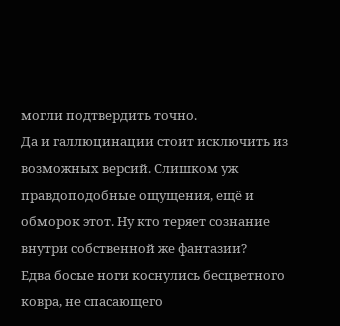могли подтвердить точно.
Да и галлюцинации стоит исключить из возможных версий. Слишком уж правдоподобные ощущения, ещё и обморок этот. Ну кто теряет сознание внутри собственной же фантазии?
Едва босые ноги коснулись бесцветного ковра, не спасающего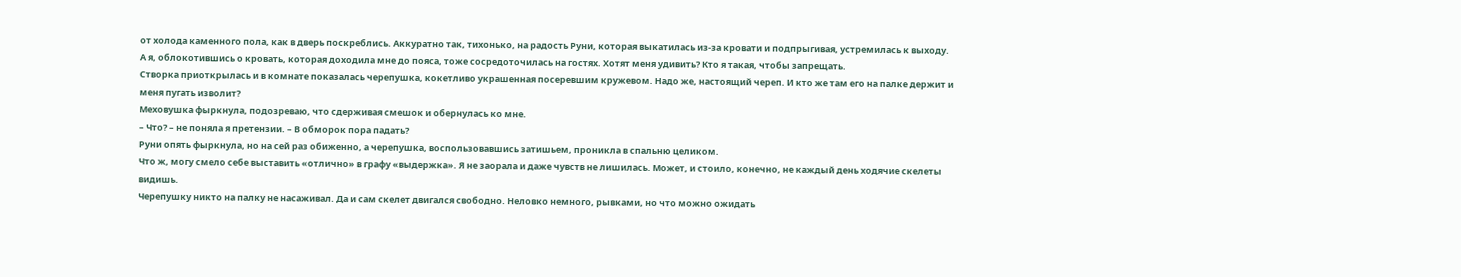от холода каменного пола, как в дверь поскреблись. Аккуратно так, тихонько, на радость Руни, которая выкатилась из-за кровати и подпрыгивая, устремилась к выходу.
А я, облокотившись о кровать, которая доходила мне до пояса, тоже сосредоточилась на гостях. Хотят меня удивить? Кто я такая, чтобы запрещать.
Створка приоткрылась и в комнате показалась черепушка, кокетливо украшенная посеревшим кружевом. Надо же, настоящий череп. И кто же там его на палке держит и меня пугать изволит?
Меховушка фыркнула, подозреваю, что сдерживая смешок и обернулась ко мне.
– Что? – не поняла я претензии. – В обморок пора падать?
Руни опять фыркнула, но на сей раз обиженно, а черепушка, воспользовавшись затишьем, проникла в спальню целиком.
Что ж, могу смело себе выставить «отлично» в графу «выдержка». Я не заорала и даже чувств не лишилась. Может, и стоило, конечно, не каждый день ходячие скелеты видишь.
Черепушку никто на палку не насаживал. Да и сам скелет двигался свободно. Неловко немного, рывками, но что можно ожидать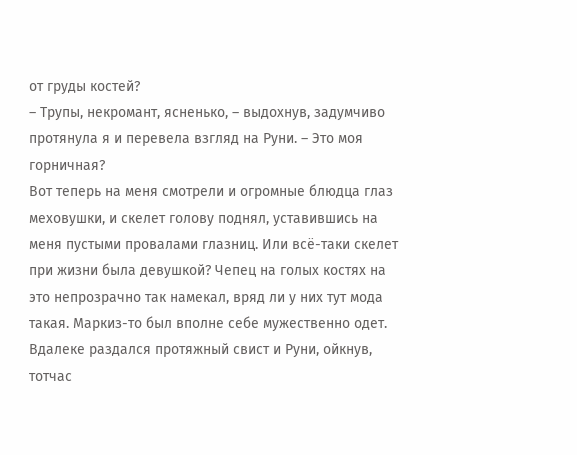от груды костей?
– Трупы, некромант, ясненько, – выдохнув, задумчиво протянула я и перевела взгляд на Руни. – Это моя горничная?
Вот теперь на меня смотрели и огромные блюдца глаз меховушки, и скелет голову поднял, уставившись на меня пустыми провалами глазниц. Или всё-таки скелет при жизни была девушкой? Чепец на голых костях на это непрозрачно так намекал, вряд ли у них тут мода такая. Маркиз-то был вполне себе мужественно одет.
Вдалеке раздался протяжный свист и Руни, ойкнув, тотчас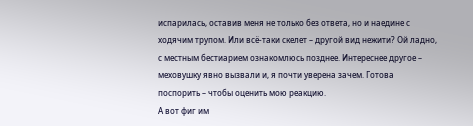испарилась, оставив меня не только без ответа, но и наедине с ходячим трупом. Или всё-таки скелет – другой вид нежити? Ой ладно, с местным бестиарием ознакомлюсь позднее. Интереснее другое – меховушку явно вызвали и, я почти уверена зачем. Готова поспорить – чтобы оценить мою реакцию.
А вот фиг им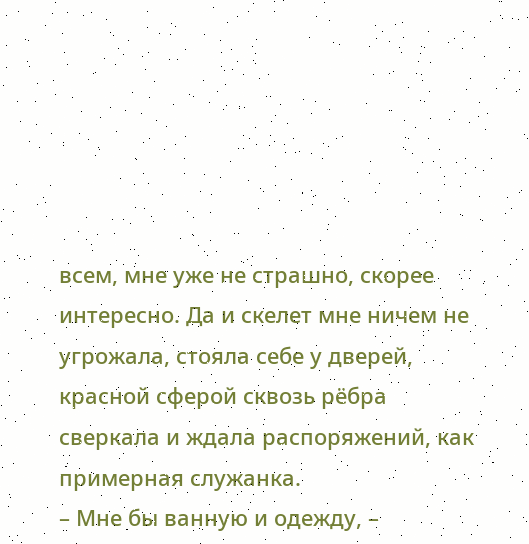всем, мне уже не страшно, скорее интересно. Да и скелет мне ничем не угрожала, стояла себе у дверей, красной сферой сквозь рёбра сверкала и ждала распоряжений, как примерная служанка.
– Мне бы ванную и одежду, –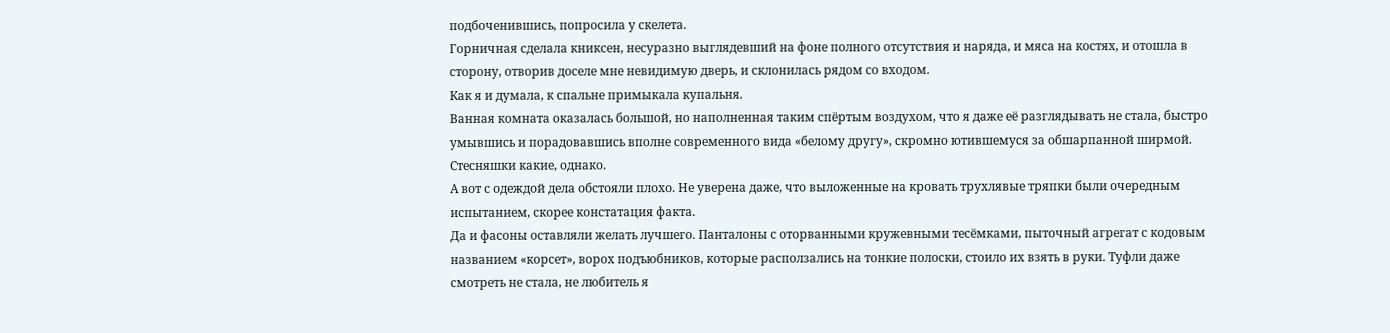подбоченившись, попросила у скелета.
Горничная сделала книксен, несуразно выглядевший на фоне полного отсутствия и наряда, и мяса на костях, и отошла в сторону, отворив доселе мне невидимую дверь, и склонилась рядом со входом.
Как я и думала, к спальне примыкала купальня.
Ванная комната оказалась большой, но наполненная таким спёртым воздухом, что я даже её разглядывать не стала, быстро умывшись и порадовавшись вполне современного вида «белому другу», скромно ютившемуся за обшарпанной ширмой. Стесняшки какие, однако.
А вот с одеждой дела обстояли плохо. Не уверена даже, что выложенные на кровать трухлявые тряпки были очередным испытанием, скорее констатация факта.
Да и фасоны оставляли желать лучшего. Панталоны с оторванными кружевными тесёмками, пыточный агрегат с кодовым названием «корсет», ворох подъюбников, которые расползались на тонкие полоски, стоило их взять в руки. Туфли даже смотреть не стала, не любитель я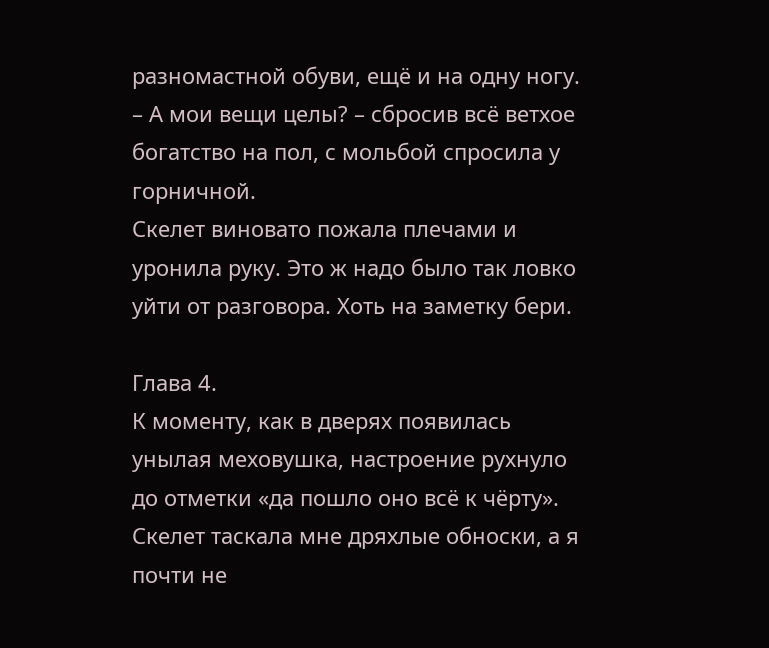разномастной обуви, ещё и на одну ногу.
– А мои вещи целы? – сбросив всё ветхое богатство на пол, с мольбой спросила у горничной.
Скелет виновато пожала плечами и уронила руку. Это ж надо было так ловко уйти от разговора. Хоть на заметку бери.

Глава 4.
К моменту, как в дверях появилась унылая меховушка, настроение рухнуло до отметки «да пошло оно всё к чёрту». Скелет таскала мне дряхлые обноски, а я почти не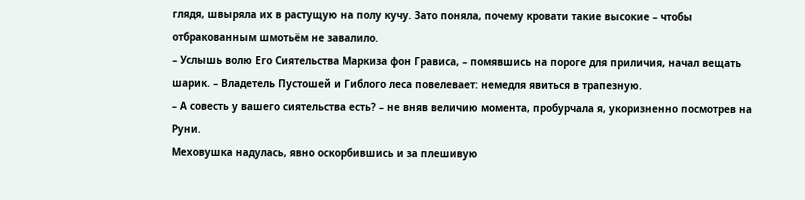глядя, швыряла их в растущую на полу кучу. Зато поняла, почему кровати такие высокие – чтобы отбракованным шмотьём не завалило.
– Услышь волю Его Сиятельства Маркиза фон Грависа, – помявшись на пороге для приличия, начал вещать шарик. – Владетель Пустошей и Гиблого леса повелевает: немедля явиться в трапезную.
– А совесть у вашего сиятельства есть? – не вняв величию момента, пробурчала я, укоризненно посмотрев на Руни.
Меховушка надулась, явно оскорбившись и за плешивую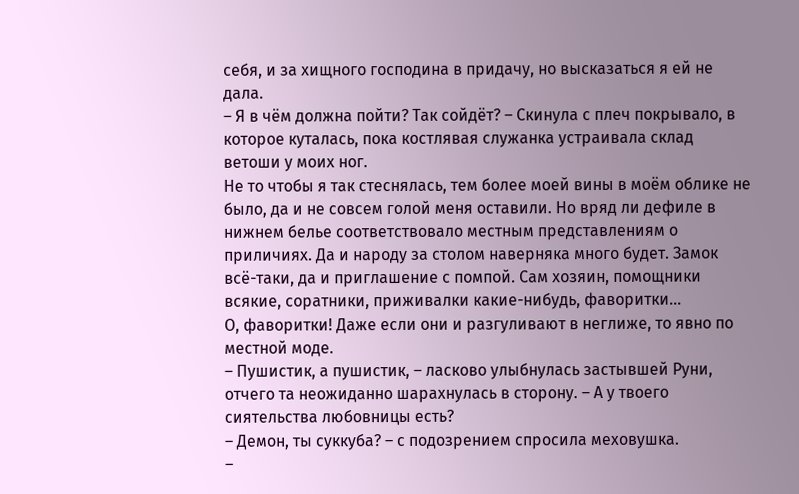себя, и за хищного господина в придачу, но высказаться я ей не дала.
– Я в чём должна пойти? Так сойдёт? – Скинула с плеч покрывало, в которое куталась, пока костлявая служанка устраивала склад ветоши у моих ног.
Не то чтобы я так стеснялась, тем более моей вины в моём облике не было, да и не совсем голой меня оставили. Но вряд ли дефиле в нижнем белье соответствовало местным представлениям о приличиях. Да и народу за столом наверняка много будет. Замок всё-таки, да и приглашение с помпой. Сам хозяин, помощники всякие, соратники, приживалки какие-нибудь, фаворитки…
О, фаворитки! Даже если они и разгуливают в неглиже, то явно по местной моде.
– Пушистик, а пушистик, – ласково улыбнулась застывшей Руни, отчего та неожиданно шарахнулась в сторону. – А у твоего сиятельства любовницы есть?
– Демон, ты суккуба? – с подозрением спросила меховушка.
–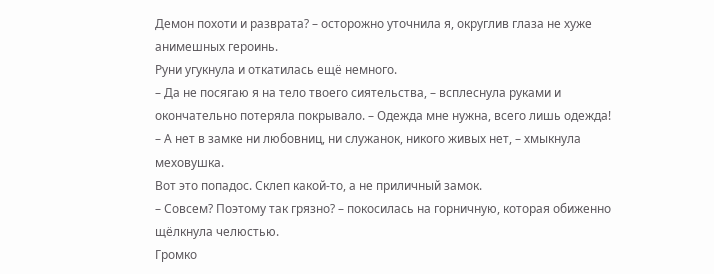Демон похоти и разврата? – осторожно уточнила я, округлив глаза не хуже анимешных героинь.
Руни угукнула и откатилась ещё немного.
– Да не посягаю я на тело твоего сиятельства, – всплеснула руками и окончательно потеряла покрывало. – Одежда мне нужна, всего лишь одежда!
– А нет в замке ни любовниц, ни служанок, никого живых нет, – хмыкнула меховушка.
Вот это попадос. Склеп какой-то, а не приличный замок.
– Совсем? Поэтому так грязно? – покосилась на горничную, которая обиженно щёлкнула челюстью.
Громко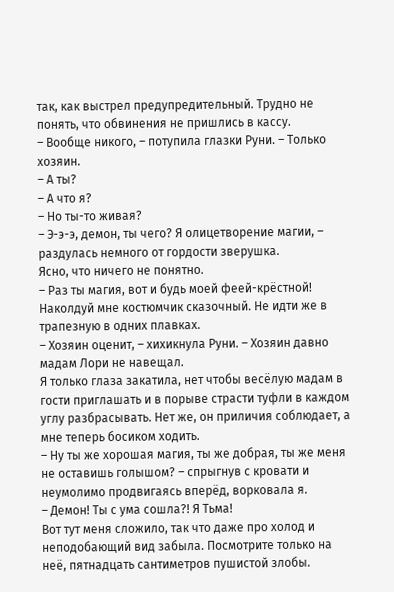так, как выстрел предупредительный. Трудно не понять, что обвинения не пришлись в кассу.
– Вообще никого, – потупила глазки Руни. – Только хозяин.
– А ты?
– А что я?
– Но ты-то живая?
– Э-э-э, демон, ты чего? Я олицетворение магии, – раздулась немного от гордости зверушка.
Ясно, что ничего не понятно.
– Раз ты магия, вот и будь моей феей-крёстной! Наколдуй мне костюмчик сказочный. Не идти же в трапезную в одних плавках.
– Хозяин оценит, – хихикнула Руни. – Хозяин давно мадам Лори не навещал.
Я только глаза закатила, нет чтобы весёлую мадам в гости приглашать и в порыве страсти туфли в каждом углу разбрасывать. Нет же, он приличия соблюдает, а мне теперь босиком ходить.
– Ну ты же хорошая магия, ты же добрая, ты же меня не оставишь голышом? – спрыгнув с кровати и неумолимо продвигаясь вперёд, ворковала я.
– Демон! Ты с ума сошла?! Я Тьма!
Вот тут меня сложило, так что даже про холод и неподобающий вид забыла. Посмотрите только на неё, пятнадцать сантиметров пушистой злобы.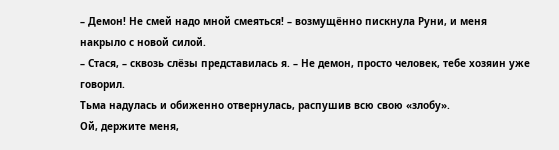– Демон! Не смей надо мной смеяться! – возмущённо пискнула Руни, и меня накрыло с новой силой.
– Стася, – сквозь слёзы представилась я. – Не демон, просто человек, тебе хозяин уже говорил.
Тьма надулась и обиженно отвернулась, распушив всю свою «злобу».
Ой, держите меня,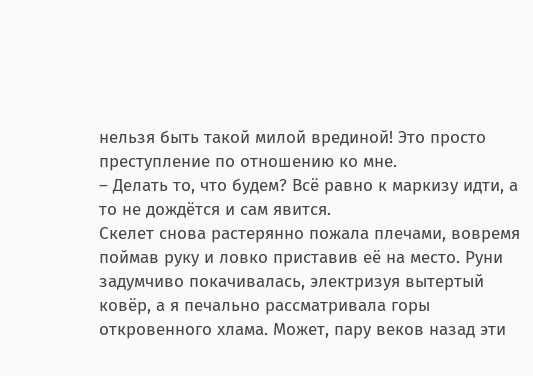нельзя быть такой милой врединой! Это просто преступление по отношению ко мне.
– Делать то, что будем? Всё равно к маркизу идти, а то не дождётся и сам явится.
Скелет снова растерянно пожала плечами, вовремя поймав руку и ловко приставив её на место. Руни задумчиво покачивалась, электризуя вытертый ковёр, а я печально рассматривала горы откровенного хлама. Может, пару веков назад эти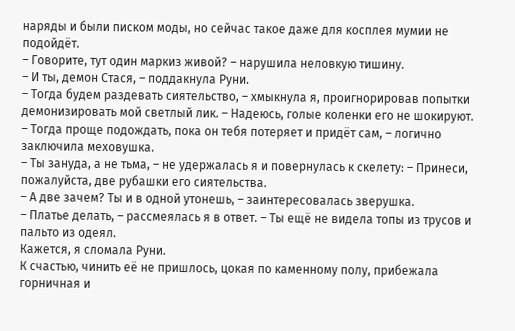наряды и были писком моды, но сейчас такое даже для косплея мумии не подойдёт.
– Говорите, тут один маркиз живой? – нарушила неловкую тишину.
– И ты, демон Стася, – поддакнула Руни.
– Тогда будем раздевать сиятельство, – хмыкнула я, проигнорировав попытки демонизировать мой светлый лик. – Надеюсь, голые коленки его не шокируют.
– Тогда проще подождать, пока он тебя потеряет и придёт сам, – логично заключила меховушка.
– Ты зануда, а не тьма, – не удержалась я и повернулась к скелету: – Принеси, пожалуйста, две рубашки его сиятельства.
– А две зачем? Ты и в одной утонешь, – заинтересовалась зверушка.
– Платье делать, – рассмеялась я в ответ. – Ты ещё не видела топы из трусов и пальто из одеял.
Кажется, я сломала Руни.
К счастью, чинить её не пришлось, цокая по каменному полу, прибежала горничная и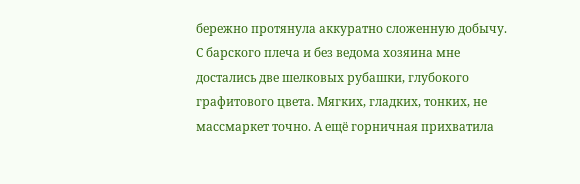бережно протянула аккуратно сложенную добычу.
С барского плеча и без ведома хозяина мне достались две шелковых рубашки, глубокого графитового цвета. Мягких, гладких, тонких, не массмаркет точно. А ещё горничная прихватила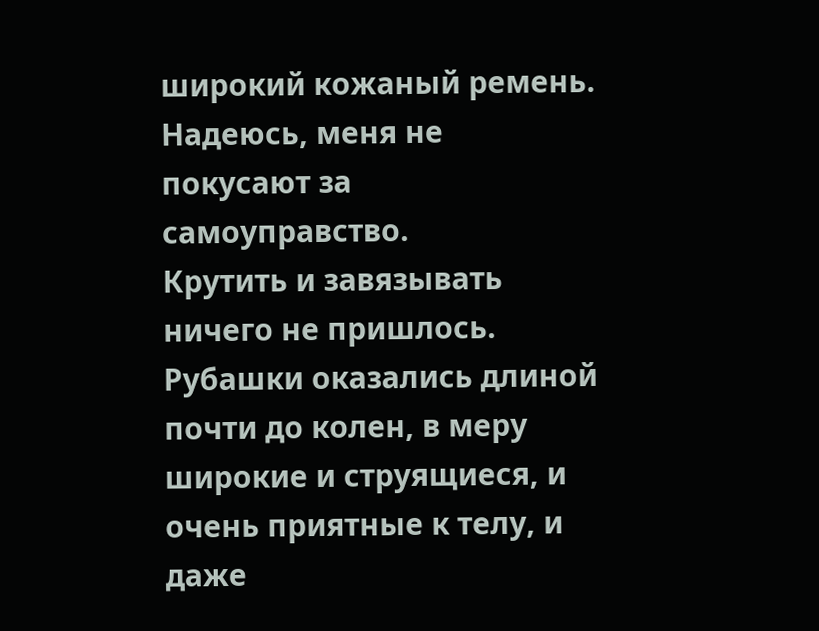широкий кожаный ремень. Надеюсь, меня не покусают за самоуправство.
Крутить и завязывать ничего не пришлось. Рубашки оказались длиной почти до колен, в меру широкие и струящиеся, и очень приятные к телу, и даже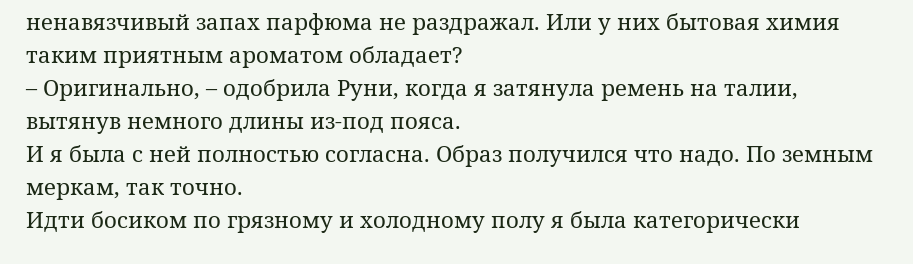ненавязчивый запах парфюма не раздражал. Или у них бытовая химия таким приятным ароматом обладает?
– Оригинально, – одобрила Руни, когда я затянула ремень на талии, вытянув немного длины из-под пояса.
И я была с ней полностью согласна. Образ получился что надо. По земным меркам, так точно.
Идти босиком по грязному и холодному полу я была категорически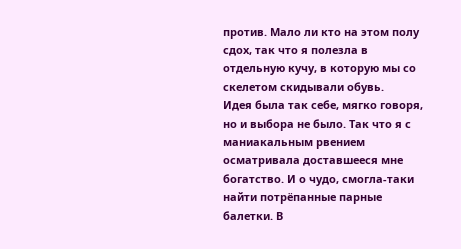против. Мало ли кто на этом полу сдох, так что я полезла в отдельную кучу, в которую мы со скелетом скидывали обувь.
Идея была так себе, мягко говоря, но и выбора не было. Так что я с маниакальным рвением осматривала доставшееся мне богатство. И о чудо, смогла-таки найти потрёпанные парные балетки. В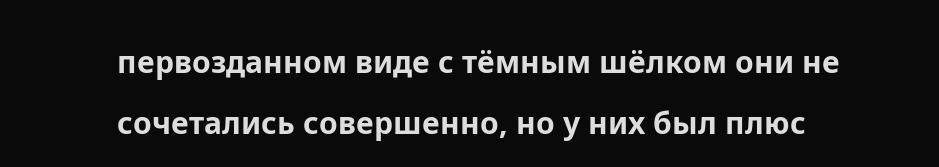первозданном виде с тёмным шёлком они не сочетались совершенно, но у них был плюс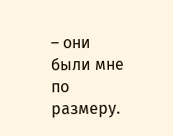– они были мне по размеру.